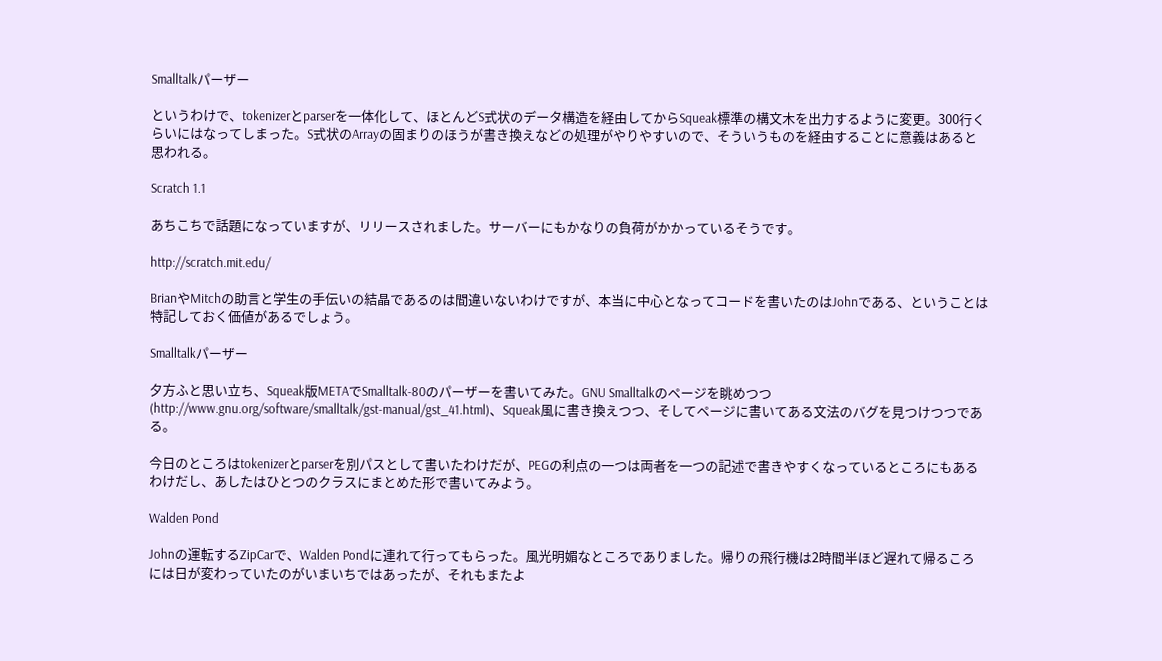Smalltalkパーザー

というわけで、tokenizerとparserを一体化して、ほとんどS式状のデータ構造を経由してからSqueak標準の構文木を出力するように変更。300行くらいにはなってしまった。S式状のArrayの固まりのほうが書き換えなどの処理がやりやすいので、そういうものを経由することに意義はあると思われる。

Scratch 1.1

あちこちで話題になっていますが、リリースされました。サーバーにもかなりの負荷がかかっているそうです。

http://scratch.mit.edu/

BrianやMitchの助言と学生の手伝いの結晶であるのは間違いないわけですが、本当に中心となってコードを書いたのはJohnである、ということは特記しておく価値があるでしょう。

Smalltalkパーザー

夕方ふと思い立ち、Squeak版METAでSmalltalk-80のパーザーを書いてみた。GNU Smalltalkのページを眺めつつ(http://www.gnu.org/software/smalltalk/gst-manual/gst_41.html)、Squeak風に書き換えつつ、そしてページに書いてある文法のバグを見つけつつである。

今日のところはtokenizerとparserを別パスとして書いたわけだが、PEGの利点の一つは両者を一つの記述で書きやすくなっているところにもあるわけだし、あしたはひとつのクラスにまとめた形で書いてみよう。

Walden Pond

Johnの運転するZipCarで、Walden Pondに連れて行ってもらった。風光明媚なところでありました。帰りの飛行機は2時間半ほど遅れて帰るころには日が変わっていたのがいまいちではあったが、それもまたよ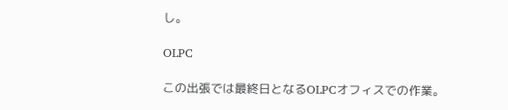し。

OLPC

この出張では最終日となるOLPCオフィスでの作業。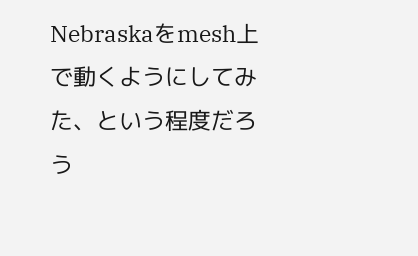Nebraskaをmesh上で動くようにしてみた、という程度だろう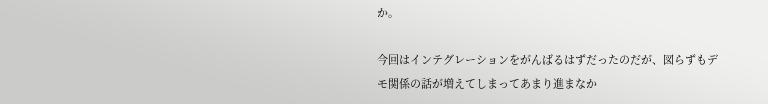か。

今回はインテグレーションをがんばるはずだったのだが、図らずもデモ関係の話が増えてしまってあまり進まなか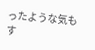ったような気もす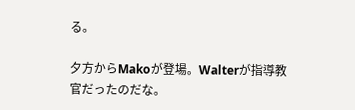る。

夕方からMakoが登場。Walterが指導教官だったのだな。